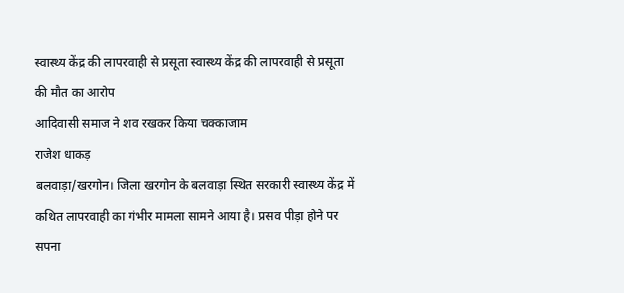स्वास्थ्य केंद्र की लापरवाही से प्रसूता स्वास्थ्य केंद्र की लापरवाही से प्रसूता की मौत का आरोप
आदिवासी समाज ने शव रखकर किया चक्काजाम
राजेश धाकड़
बलवाड़ा/खरगोन। जिला खरगोन के बलवाड़ा स्थित सरकारी स्वास्थ्य केंद्र में कथित लापरवाही का गंभीर मामला सामने आया है। प्रसव पीड़ा होने पर सपना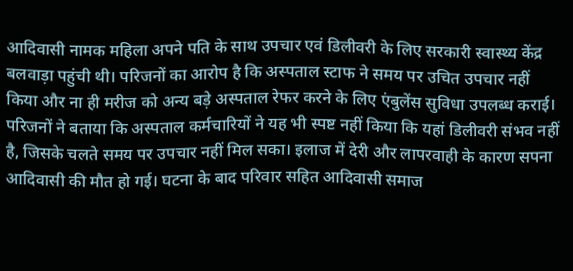आदिवासी नामक महिला अपने पति के साथ उपचार एवं डिलीवरी के लिए सरकारी स्वास्थ्य केंद्र बलवाड़ा पहुंची थी। परिजनों का आरोप है कि अस्पताल स्टाफ ने समय पर उचित उपचार नहीं किया और ना ही मरीज को अन्य बड़े अस्पताल रेफर करने के लिए एंबुलेंस सुविधा उपलब्ध कराई।
परिजनों ने बताया कि अस्पताल कर्मचारियों ने यह भी स्पष्ट नहीं किया कि यहां डिलीवरी संभव नहीं है, जिसके चलते समय पर उपचार नहीं मिल सका। इलाज में देरी और लापरवाही के कारण सपना आदिवासी की मौत हो गई। घटना के बाद परिवार सहित आदिवासी समाज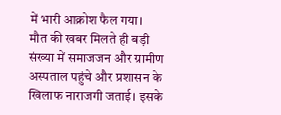में भारी आक्रोश फैल गया।
मौत की खबर मिलते ही बड़ी संख्या में समाजजन और ग्रामीण अस्पताल पहुंचे और प्रशासन के खिलाफ नाराजगी जताई। इसके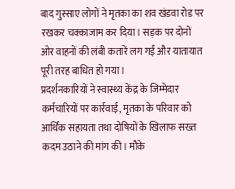बाद गुस्साए लोगों ने मृतका का शव खंडवा रोड पर रखकर चक्काजाम कर दिया। सड़क पर दोनों ओर वाहनों की लंबी कतारें लग गईं और यातायात पूरी तरह बाधित हो गया।
प्रदर्शनकारियों ने स्वास्थ्य केंद्र के जिम्मेदार कर्मचारियों पर कार्रवाई, मृतका के परिवार को आर्थिक सहायता तथा दोषियों के खिलाफ सख्त कदम उठाने की मांग की। मौके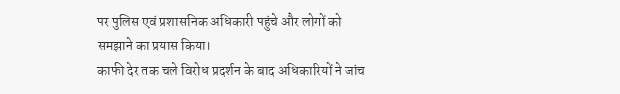पर पुलिस एवं प्रशासनिक अधिकारी पहुंचे और लोगों को समझाने का प्रयास किया।
काफी देर तक चले विरोध प्रदर्शन के बाद अधिकारियों ने जांच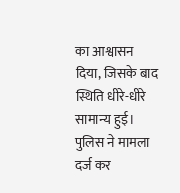का आश्वासन दिया, जिसके बाद स्थिति धीरे-धीरे सामान्य हुई। पुलिस ने मामला दर्ज कर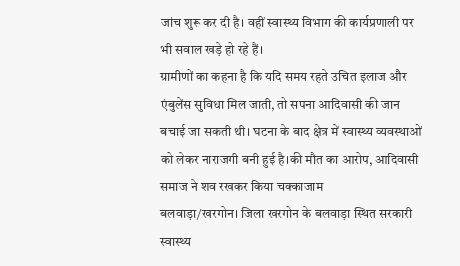जांच शुरू कर दी है। वहीं स्वास्थ्य विभाग की कार्यप्रणाली पर भी सवाल खड़े हो रहे हैं।
ग्रामीणों का कहना है कि यदि समय रहते उचित इलाज और एंबुलेंस सुविधा मिल जाती, तो सपना आदिवासी की जान बचाई जा सकती थी। घटना के बाद क्षेत्र में स्वास्थ्य व्यवस्थाओं को लेकर नाराजगी बनी हुई है।की मौत का आरोप, आदिवासी समाज ने शव रखकर किया चक्काजाम
बलवाड़ा/खरगोन। जिला खरगोन के बलवाड़ा स्थित सरकारी स्वास्थ्य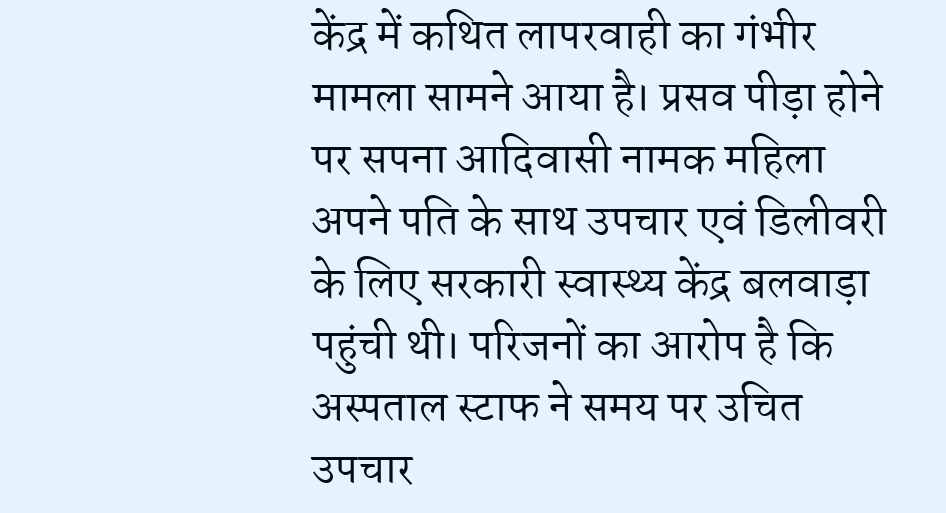केंद्र में कथित लापरवाही का गंभीर मामला सामने आया है। प्रसव पीड़ा होने पर सपना आदिवासी नामक महिला अपने पति के साथ उपचार एवं डिलीवरी के लिए सरकारी स्वास्थ्य केंद्र बलवाड़ा पहुंची थी। परिजनों का आरोप है कि अस्पताल स्टाफ ने समय पर उचित उपचार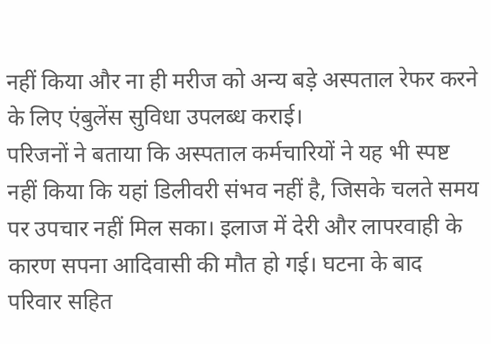नहीं किया और ना ही मरीज को अन्य बड़े अस्पताल रेफर करने के लिए एंबुलेंस सुविधा उपलब्ध कराई।
परिजनों ने बताया कि अस्पताल कर्मचारियों ने यह भी स्पष्ट नहीं किया कि यहां डिलीवरी संभव नहीं है, जिसके चलते समय पर उपचार नहीं मिल सका। इलाज में देरी और लापरवाही के कारण सपना आदिवासी की मौत हो गई। घटना के बाद परिवार सहित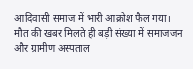आदिवासी समाज में भारी आक्रोश फैल गया।
मौत की खबर मिलते ही बड़ी संख्या में समाजजन और ग्रामीण अस्पताल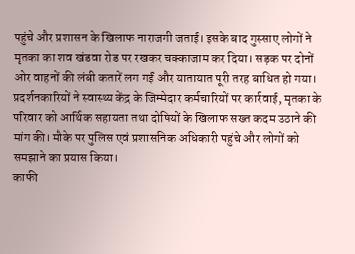पहुंचे और प्रशासन के खिलाफ नाराजगी जताई। इसके बाद गुस्साए लोगों ने मृतका का शव खंडवा रोड पर रखकर चक्काजाम कर दिया। सड़क पर दोनों ओर वाहनों की लंबी कतारें लग गईं और यातायात पूरी तरह बाधित हो गया।
प्रदर्शनकारियों ने स्वास्थ्य केंद्र के जिम्मेदार कर्मचारियों पर कार्रवाई, मृतका के परिवार को आर्थिक सहायता तथा दोषियों के खिलाफ सख्त कदम उठाने की मांग की। मौके पर पुलिस एवं प्रशासनिक अधिकारी पहुंचे और लोगों को समझाने का प्रयास किया।
काफी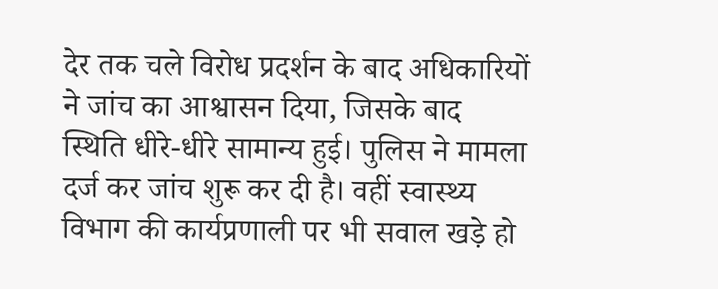देर तक चले विरोध प्रदर्शन के बाद अधिकारियों ने जांच का आश्वासन दिया, जिसके बाद स्थिति धीरे-धीरे सामान्य हुई। पुलिस ने मामला दर्ज कर जांच शुरू कर दी है। वहीं स्वास्थ्य विभाग की कार्यप्रणाली पर भी सवाल खड़े हो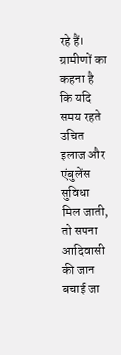रहे हैं।
ग्रामीणों का कहना है कि यदि समय रहते उचित इलाज और एंबुलेंस सुविधा मिल जाती, तो सपना आदिवासी की जान बचाई जा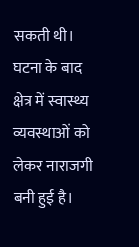सकती थी। घटना के बाद क्षेत्र में स्वास्थ्य व्यवस्थाओं को लेकर नाराजगी बनी हुई है।